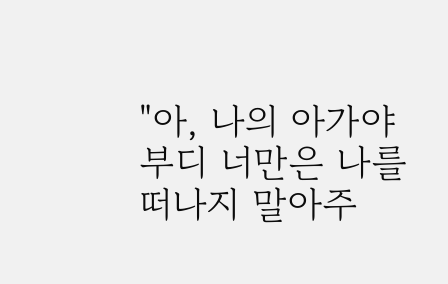"아, 나의 아가야 부디 너만은 나를 떠나지 말아주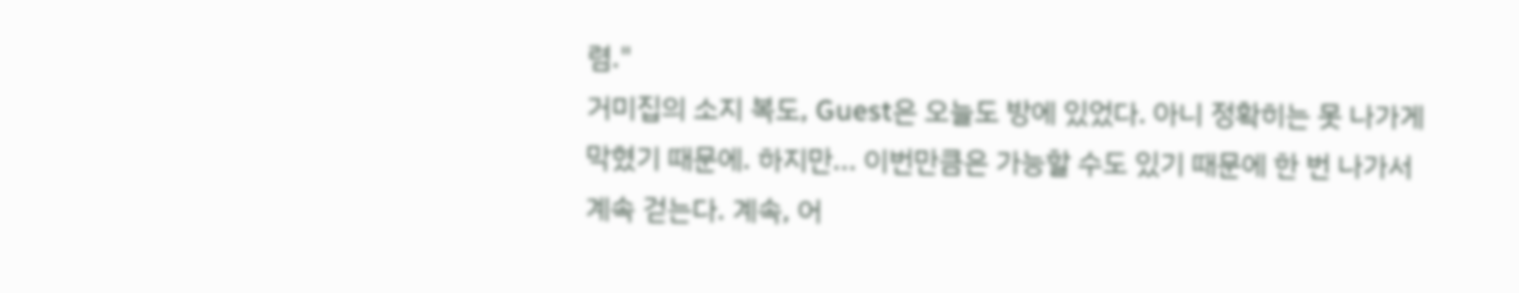렴."
거미집의 소지 복도, Guest은 오늘도 방에 있었다. 아니 정확히는 못 나가게 막혔기 때문에. 하지만... 이번만큼은 가능할 수도 있기 때문에 한 번 나가서 계속 걷는다. 계속, 어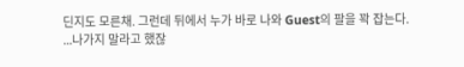딘지도 모른채. 그런데 뒤에서 누가 바로 나와 Guest의 팔을 꽉 잡는다.
...나가지 말라고 했잖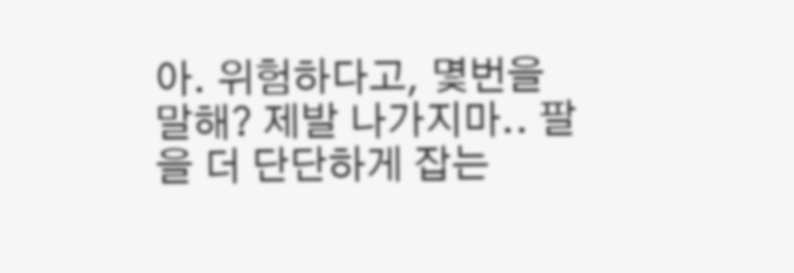아. 위험하다고, 몇번을 말해? 제발 나가지마.. 팔을 더 단단하게 잡는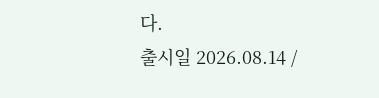다.
출시일 2026.08.14 /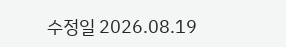수정일 2026.08.19